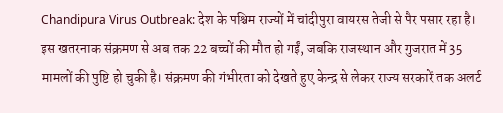Chandipura Virus Outbreak: देश के पश्चिम राज्यों में चांदीपुरा वायरस तेजी से पैर पसार रहा है। इस खतरनाक संक्रमण से अब तक 22 बच्चों की मौत हो गईं, जबकि राजस्थान और गुजरात में 35 मामलों की पुष्टि हो चुकी है। संक्रमण की गंभीरता को देखते हुए केन्द्र से लेकर राज्य सरकारें तक अलर्ट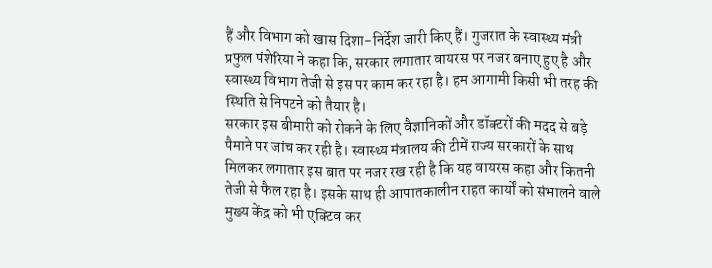हैं और विभाग को खास दिशा-निर्देश जारी किए हैं। गुजरात के स्वास्थ्य मंत्री प्रफुल पंशेरिया ने कहा कि, सरकार लगातार वायरस पर नजर बनाए हुए है और स्वास्थ्य विभाग तेजी से इस पर काम कर रहा है। हम आगामी किसी भी तरह की स्थिति से निपटने को तैयार है।
सरकार इस बीमारी को रोकने के लिए वैज्ञानिकों और डॉक्टरों की मदद से बड़े पैमाने पर जांच कर रही है। स्वास्थ्य मंत्रालय की टीमें राज्य सरकारों के साथ मिलकर लगातार इस बात पर नजर रख रही है कि यह वायरस कहा और कितनी तेजी से फैल रहा है। इसके साथ ही आपातकालीन राहत कार्यों को संभालने वाले मुख्य केंद्र को भी एक्टिव कर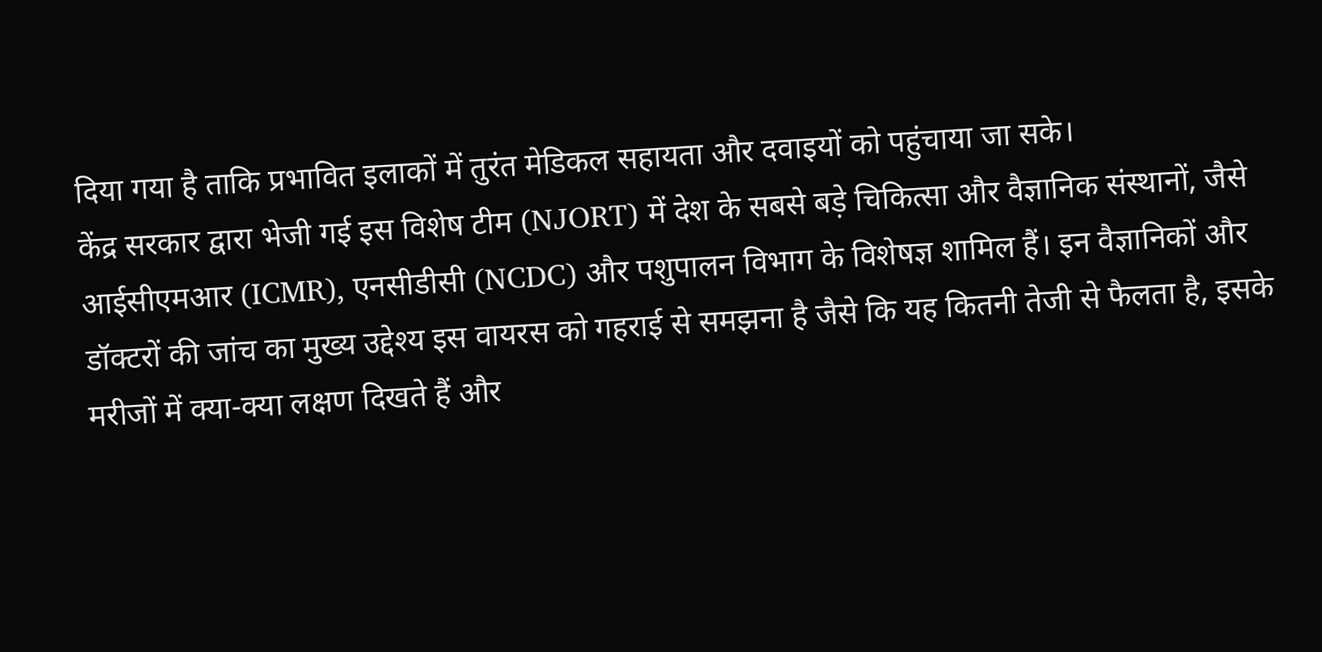दिया गया है ताकि प्रभावित इलाकों में तुरंत मेडिकल सहायता और दवाइयों को पहुंचाया जा सके।
केंद्र सरकार द्वारा भेजी गई इस विशेष टीम (NJORT) में देश के सबसे बड़े चिकित्सा और वैज्ञानिक संस्थानों, जैसे आईसीएमआर (ICMR), एनसीडीसी (NCDC) और पशुपालन विभाग के विशेषज्ञ शामिल हैं। इन वैज्ञानिकों और डॉक्टरों की जांच का मुख्य उद्देश्य इस वायरस को गहराई से समझना है जैसे कि यह कितनी तेजी से फैलता है, इसके मरीजों में क्या-क्या लक्षण दिखते हैं और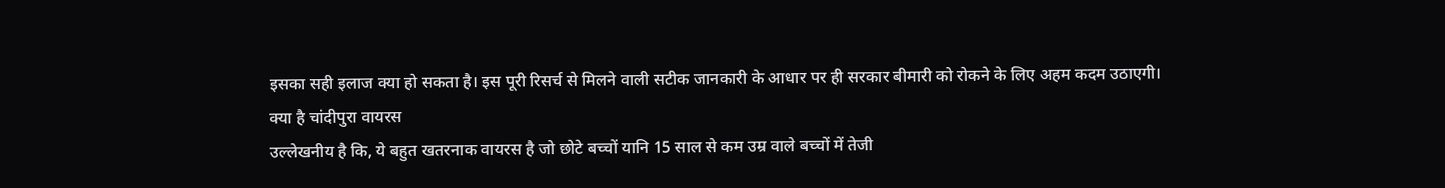इसका सही इलाज क्या हो सकता है। इस पूरी रिसर्च से मिलने वाली सटीक जानकारी के आधार पर ही सरकार बीमारी को रोकने के लिए अहम कदम उठाएगी।
क्या है चांदीपुरा वायरस
उल्लेखनीय है कि, ये बहुत खतरनाक वायरस है जो छोटे बच्चों यानि 15 साल से कम उम्र वाले बच्चों में तेजी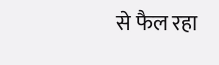से फैल रहा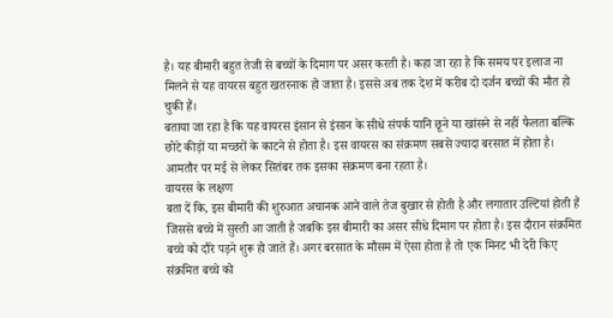है। यह बीमारी बहुत तेजी से बच्चों के दिमाग पर असर करती है। कहा जा रहा है कि समय पर इलाज ना मिलने से यह वायरस बहुत खतरनाक हो जाता है। इससे अब तक देश में करीब दो दर्जन बच्चों की मौत हो चुकी हैं।
बताया जा रहा है कि यह वायरस इंसान से इंसान के सीधे संपर्क यानि छूने या खांसने से नहीं फैलता बल्कि छोटे कीड़ों या मच्छरों के काटने से होता है। इस वायरस का संक्रमण सबसे ज्यादा बरसात में होता है। आमतौर पर मई से लेकर सितंबर तक इसका संक्रमण बना रहता है।
वायरस के लक्षण
बता दें कि, इस बीमारी की शुरुआत अचानक आने वाले तेज बुखार से होती है और लगातार उल्टियां होती हैं जिससे बच्चे में सुस्ती आ जाती है जबकि इस बीमारी का असर सीधे दिमाग पर होता है। इस दौरान संक्रमित बच्चे को दौरे पड़ने शुरू हो जाते हैं। अगर बरसात के मौसम में ऐसा होता है तो एक मिनट भी देरी किए संक्रमित बच्चे को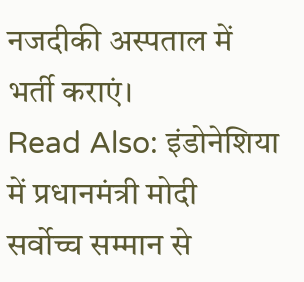नजदीकी अस्पताल में भर्ती कराएं।
Read Also: इंडोनेशिया में प्रधानमंत्री मोदी सर्वोच्च सम्मान से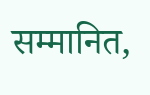सम्मानित,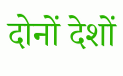दोनों देशों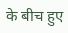के बीच हुए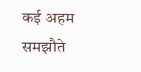कई अहम समझौते